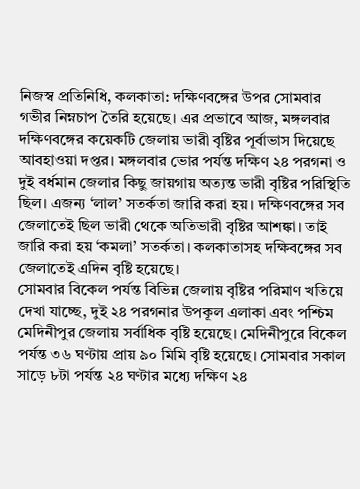নিজস্ব প্রতিনিধি, কলকাতা: দক্ষিণবঙ্গের উপর সোমবার গভীর নিম্নচাপ তৈরি হয়েছে। এর প্রভাবে আজ, মঙ্গলবার দক্ষিণবঙ্গের কয়েকটি জেলায় ভারী বৃষ্টির পূর্বাভাস দিয়েছে আবহাওয়া দপ্তর। মঙ্গলবার ভোর পর্যন্ত দক্ষিণ ২৪ পরগনা ও দুই বর্ধমান জেলার কিছু জায়গায় অত্যন্ত ভারী বৃষ্টির পরিস্থিতি ছিল। এজন্য ‘লাল’ সতর্কতা জারি করা হয়। দক্ষিণবঙ্গের সব জেলাতেই ছিল ভারী থেকে অতিভারী বৃষ্টির আশঙ্কা। তাই জারি করা হয় ‘কমলা’ সতর্কতা। কলকাতাসহ দক্ষিবঙ্গের সব জেলাতেই এদিন বৃষ্টি হয়েছে।
সোমবার বিকেল পর্যন্ত বিভিন্ন জেলায় বৃষ্টির পরিমাণ খতিয়ে দেখা যাচ্ছে, দুই ২৪ পরগনার উপকূল এলাকা এবং পশ্চিম মেদিনীপুর জেলায় সর্বাধিক বৃষ্টি হয়েছে। মেদিনীপুরে বিকেল পর্যন্ত ৩৬ ঘণ্টায় প্রায় ৯০ মিমি বৃষ্টি হয়েছে। সোমবার সকাল সাড়ে ৮টা পর্যন্ত ২৪ ঘণ্টার মধ্যে দক্ষিণ ২৪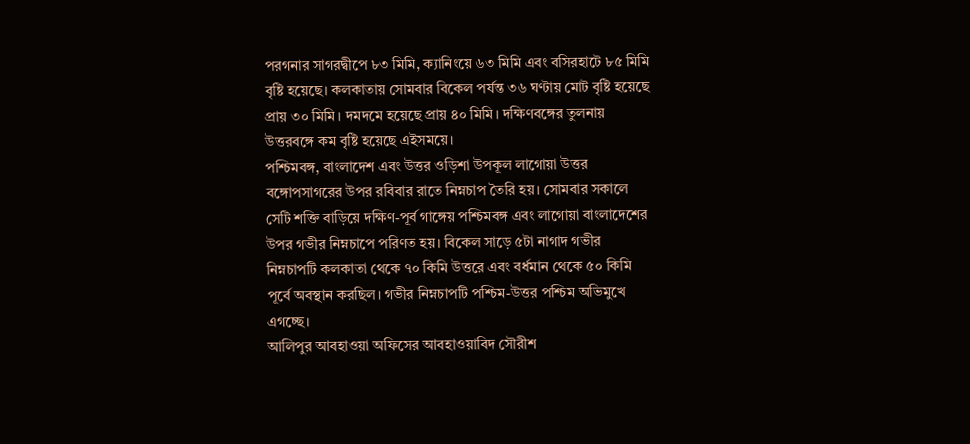পরগনার সাগরদ্বীপে ৮৩ মিমি, ক্যানিংয়ে ৬৩ মিমি এবং বসিরহাটে ৮৫ মিমি বৃষ্টি হয়েছে। কলকাতায় সোমবার বিকেল পর্যন্ত ৩৬ ঘণ্টায় মোট বৃষ্টি হয়েছে প্রায় ৩০ মিমি। দমদমে হয়েছে প্রায় ৪০ মিমি। দক্ষিণবঙ্গের তুলনায় উত্তরবঙ্গে কম বৃষ্টি হয়েছে এইসময়ে।
পশ্চিমবঙ্গ, বাংলাদেশ এবং উত্তর ওড়িশা উপকূল লাগোয়া উত্তর বঙ্গোপসাগরের উপর রবিবার রাতে নিম্নচাপ তৈরি হয়। সোমবার সকালে সেটি শক্তি বাড়িয়ে দক্ষিণ-পূর্ব গাঙ্গেয় পশ্চিমবঙ্গ এবং লাগোয়া বাংলাদেশের উপর গভীর নিম্নচাপে পরিণত হয়। বিকেল সাড়ে ৫টা নাগাদ গভীর নিম্নচাপটি কলকাতা থেকে ৭০ কিমি উত্তরে এবং বর্ধমান থেকে ৫০ কিমি পূর্বে অবস্থান করছিল। গভীর নিম্নচাপটি পশ্চিম-উত্তর পশ্চিম অভিমুখে এগচ্ছে।
আলিপুর আবহাওয়া অফিসের আবহাওয়াবিদ সৌরীশ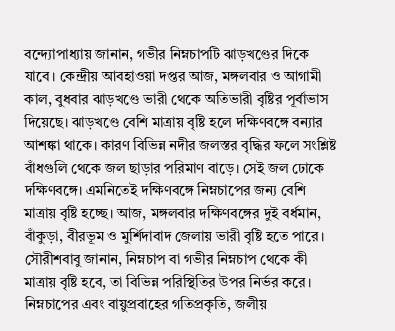বন্দ্যোপাধ্যায় জানান, গভীর নিম্নচাপটি ঝাড়খণ্ডের দিকে যাবে। কেন্দ্রীয় আবহাওয়া দপ্তর আজ, মঙ্গলবার ও আগামী কাল, বুধবার ঝাড়খণ্ডে ভারী থেকে অতিভারী বৃষ্টির পূর্বাভাস দিয়েছে। ঝাড়খণ্ডে বেশি মাত্রায় বৃষ্টি হলে দক্ষিণবঙ্গে বন্যার আশঙ্কা থাকে। কারণ বিভিন্ন নদীর জলস্তর বৃদ্ধির ফলে সংশ্লিষ্ট বাঁধগুলি থেকে জল ছাড়ার পরিমাণ বাড়ে। সেই জল ঢোকে দক্ষিণবঙ্গে। এমনিতেই দক্ষিণবঙ্গে নিম্নচাপের জন্য বেশি মাত্রায় বৃষ্টি হচ্ছে। আজ, মঙ্গলবার দক্ষিণবঙ্গের দুই বর্ধমান, বাঁকুড়া, বীরভূম ও মুর্শিদাবাদ জেলায় ভারী বৃষ্টি হতে পারে।
সৌরীশবাবু জানান, নিম্নচাপ বা গভীর নিম্নচাপ থেকে কী মাত্রায় বৃষ্টি হবে, তা বিভিন্ন পরিস্থিতির উপর নির্ভর করে। নিম্নচাপের এবং বায়ুপ্রবাহের গতিপ্রকৃতি, জলীয়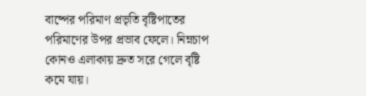বাষ্পের পরিমাণ প্রভৃতি বৃষ্টিপাতের পরিমাণের উপর প্রভাব ফেলে। নিম্নচাপ কোনও এলাকায় দ্রুত সরে গেলে বৃষ্টি কমে যায়।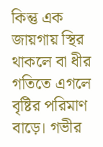কিন্তু এক জায়গায় স্থির থাকলে বা ধীর গতিতে এগলে বৃষ্টির পরিমাণ বাড়ে। গভীর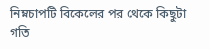নিম্নচাপটি বিকেলের পর থেকে কিছুটা গতি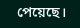পেয়েছে।